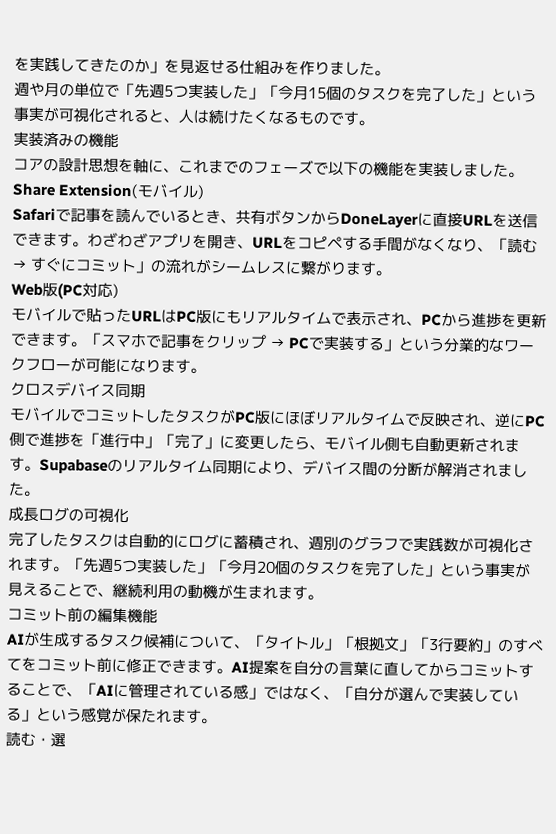を実践してきたのか」を見返せる仕組みを作りました。
週や月の単位で「先週5つ実装した」「今月15個のタスクを完了した」という事実が可視化されると、人は続けたくなるものです。
実装済みの機能
コアの設計思想を軸に、これまでのフェーズで以下の機能を実装しました。
Share Extension(モバイル)
Safariで記事を読んでいるとき、共有ボタンからDoneLayerに直接URLを送信できます。わざわざアプリを開き、URLをコピペする手間がなくなり、「読む → すぐにコミット」の流れがシームレスに繋がります。
Web版(PC対応)
モバイルで貼ったURLはPC版にもリアルタイムで表示され、PCから進捗を更新できます。「スマホで記事をクリップ → PCで実装する」という分業的なワークフローが可能になります。
クロスデバイス同期
モバイルでコミットしたタスクがPC版にほぼリアルタイムで反映され、逆にPC側で進捗を「進行中」「完了」に変更したら、モバイル側も自動更新されます。Supabaseのリアルタイム同期により、デバイス間の分断が解消されました。
成長ログの可視化
完了したタスクは自動的にログに蓄積され、週別のグラフで実践数が可視化されます。「先週5つ実装した」「今月20個のタスクを完了した」という事実が見えることで、継続利用の動機が生まれます。
コミット前の編集機能
AIが生成するタスク候補について、「タイトル」「根拠文」「3行要約」のすべてをコミット前に修正できます。AI提案を自分の言葉に直してからコミットすることで、「AIに管理されている感」ではなく、「自分が選んで実装している」という感覚が保たれます。
読む・選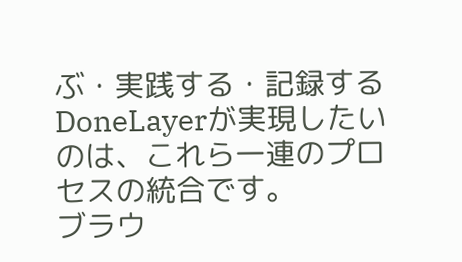ぶ・実践する・記録する
DoneLayerが実現したいのは、これら一連のプロセスの統合です。
ブラウ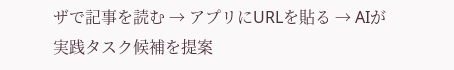ザで記事を読む → アプリにURLを貼る → AIが実践タスク候補を提案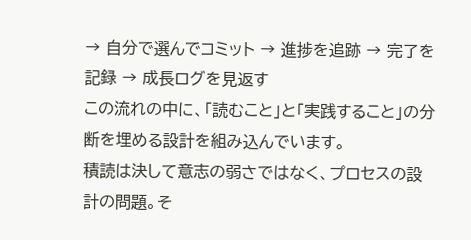→ 自分で選んでコミット → 進捗を追跡 → 完了を記録 → 成長ログを見返す
この流れの中に、「読むこと」と「実践すること」の分断を埋める設計を組み込んでいます。
積読は決して意志の弱さではなく、プロセスの設計の問題。そ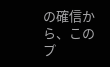の確信から、このプ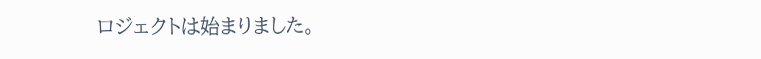ロジェクトは始まりました。